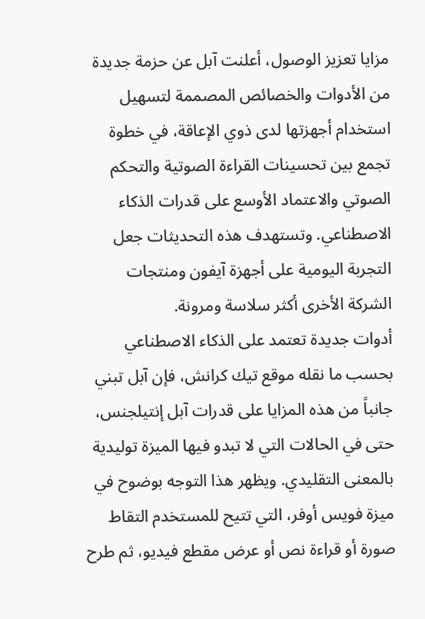مزايا تعزيز الوصول، أعلنت آبل عن حزمة جديدة من الأدوات والخصائص المصممة لتسهيل استخدام أجهزتها لدى ذوي الإعاقة، في خطوة تجمع بين تحسينات القراءة الصوتية والتحكم الصوتي والاعتماد الأوسع على قدرات الذكاء الاصطناعي. وتستهدف هذه التحديثات جعل التجربة اليومية على أجهزة آيفون ومنتجات الشركة الأخرى أكثر سلاسة ومرونة.
أدوات جديدة تعتمد على الذكاء الاصطناعي
بحسب ما نقله موقع تيك كرانش، فإن آبل تبني جانباً من هذه المزايا على قدرات آبل إنتيلجنس، حتى في الحالات التي لا تبدو فيها الميزة توليدية بالمعنى التقليدي. ويظهر هذا التوجه بوضوح في ميزة فويس أوفر، التي تتيح للمستخدم التقاط صورة أو قراءة نص أو عرض مقطع فيديو، ثم طرح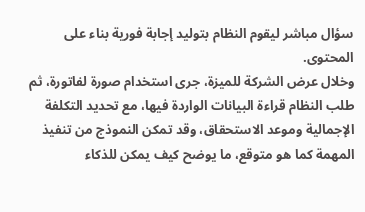سؤال مباشر ليقوم النظام بتوليد إجابة فورية بناء على المحتوى.
وخلال عرض الشركة للميزة، جرى استخدام صورة لفاتورة، ثم طلب النظام قراءة البيانات الواردة فيها، مع تحديد التكلفة الإجمالية وموعد الاستحقاق، وقد تمكن النموذج من تنفيذ المهمة كما هو متوقع، ما يوضح كيف يمكن للذكاء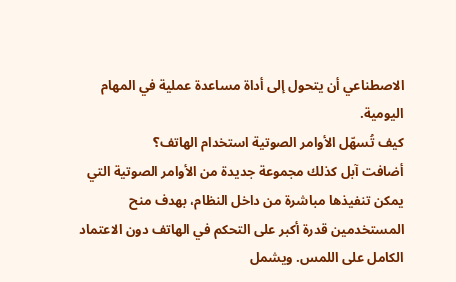الاصطناعي أن يتحول إلى أداة مساعدة عملية في المهام اليومية.
كيف تُسهّل الأوامر الصوتية استخدام الهاتف؟
أضافت آبل كذلك مجموعة جديدة من الأوامر الصوتية التي يمكن تنفيذها مباشرة من داخل النظام، بهدف منح المستخدمين قدرة أكبر على التحكم في الهاتف دون الاعتماد الكامل على اللمس. ويشمل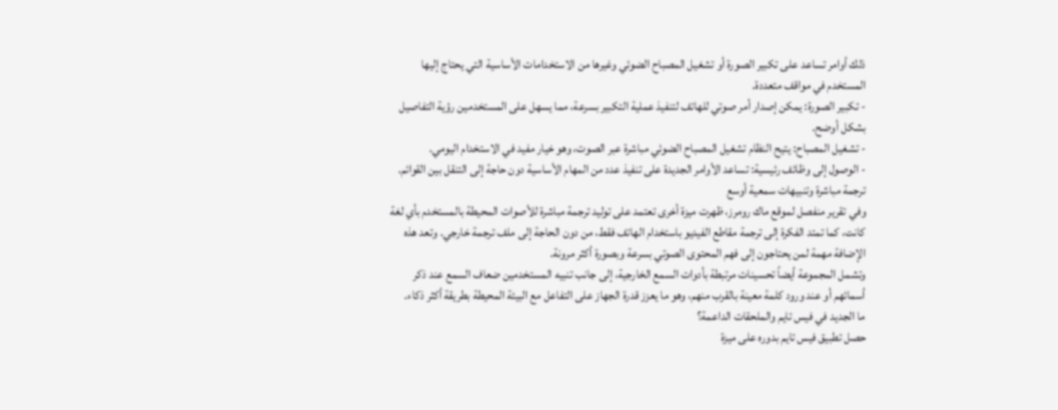ذلك أوامر تساعد على تكبير الصورة أو تشغيل المصباح الضوئي وغيرها من الاستخدامات الأساسية التي يحتاج إليها المستخدم في مواقف متعددة.
- تكبير الصورة: يمكن إصدار أمر صوتي للهاتف لتنفيذ عملية التكبير بسرعة، مما يسهل على المستخدمين رؤية التفاصيل بشكل أوضح.
- تشغيل المصباح: يتيح النظام تشغيل المصباح الضوئي مباشرة عبر الصوت، وهو خيار مفيد في الاستخدام اليومي.
- الوصول إلى وظائف رئيسية: تساعد الأوامر الجديدة على تنفيذ عدد من المهام الأساسية دون حاجة إلى التنقل بين القوائم.
ترجمة مباشرة وتنبيهات سمعية أوسع
وفي تقرير منفصل لموقع ماك رومرز، ظهرت ميزة أخرى تعتمد على توليد ترجمة مباشرة للأصوات المحيطة بالمستخدم بأي لغة كانت، كما تمتد الفكرة إلى ترجمة مقاطع الفيديو باستخدام الهاتف فقط، من دون الحاجة إلى ملف ترجمة خارجي. وتعد هذه الإضافة مهمة لمن يحتاجون إلى فهم المحتوى الصوتي بسرعة وبصورة أكثر مرونة.
وتشمل المجموعة أيضاً تحسينات مرتبطة بأدوات السمع الخارجية، إلى جانب تنبيه المستخدمين ضعاف السمع عند ذكر أسمائهم أو عند ورود كلمة معينة بالقرب منهم، وهو ما يعزز قدرة الجهاز على التفاعل مع البيئة المحيطة بطريقة أكثر ذكاء.
ما الجديد في فيس تايم والملحقات الداعمة؟
حصل تطبيق فيس تايم بدوره على ميزة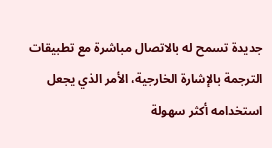جديدة تسمح له بالاتصال مباشرة مع تطبيقات الترجمة بالإشارة الخارجية، الأمر الذي يجعل استخدامه أكثر سهولة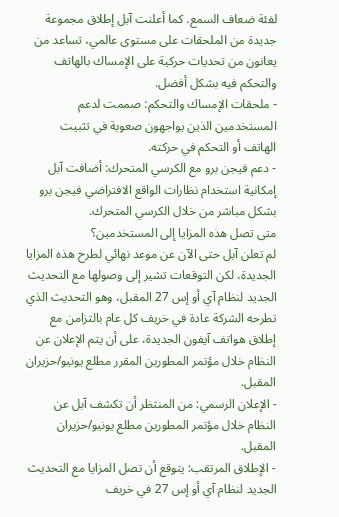لفئة ضعاف السمع. كما أعلنت آبل إطلاق مجموعة جديدة من الملحقات على مستوى عالمي، تساعد من يعانون من تحديات حركية على الإمساك بالهاتف والتحكم فيه بشكل أفضل.
- ملحقات الإمساك والتحكم: صممت لدعم المستخدمين الذين يواجهون صعوبة في تثبيت الهاتف أو التحكم في حركته.
- دعم فيجن برو مع الكرسي المتحرك: أضافت آبل إمكانية استخدام نظارات الواقع الافتراضي فيجن برو بشكل مباشر من خلال الكرسي المتحرك.
متى تصل هذه المزايا إلى المستخدمين؟
لم تعلن آبل حتى الآن عن موعد نهائي لطرح هذه المزايا الجديدة، لكن التوقعات تشير إلى وصولها مع التحديث الجديد لنظام آي أو إس 27 المقبل، وهو التحديث الذي تطرحه الشركة عادة في خريف كل عام بالتزامن مع إطلاق هواتف آيفون الجديدة، على أن يتم الإعلان عن النظام خلال مؤتمر المطورين المقرر مطلع يونيو/حزيران المقبل.
- الإعلان الرسمي: من المنتظر أن تكشف آبل عن النظام خلال مؤتمر المطورين مطلع يونيو/حزيران المقبل.
- الإطلاق المرتقب: يتوقع أن تصل المزايا مع التحديث الجديد لنظام آي أو إس 27 في خريف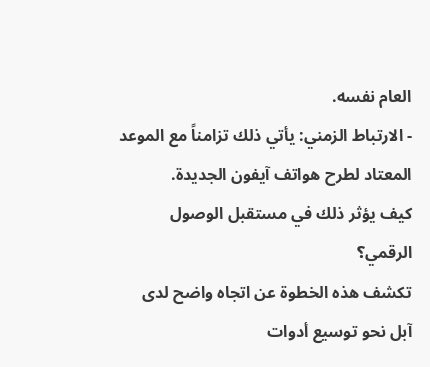العام نفسه.
- الارتباط الزمني: يأتي ذلك تزامناً مع الموعد المعتاد لطرح هواتف آيفون الجديدة.
كيف يؤثر ذلك في مستقبل الوصول الرقمي؟
تكشف هذه الخطوة عن اتجاه واضح لدى آبل نحو توسيع أدوات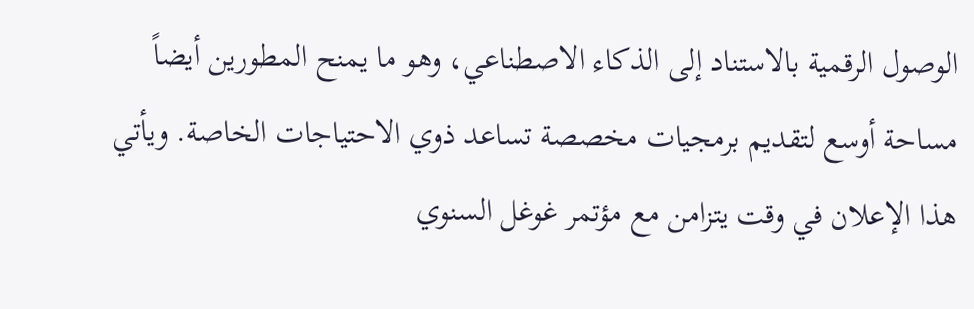الوصول الرقمية بالاستناد إلى الذكاء الاصطناعي، وهو ما يمنح المطورين أيضاً مساحة أوسع لتقديم برمجيات مخصصة تساعد ذوي الاحتياجات الخاصة. ويأتي هذا الإعلان في وقت يتزامن مع مؤتمر غوغل السنوي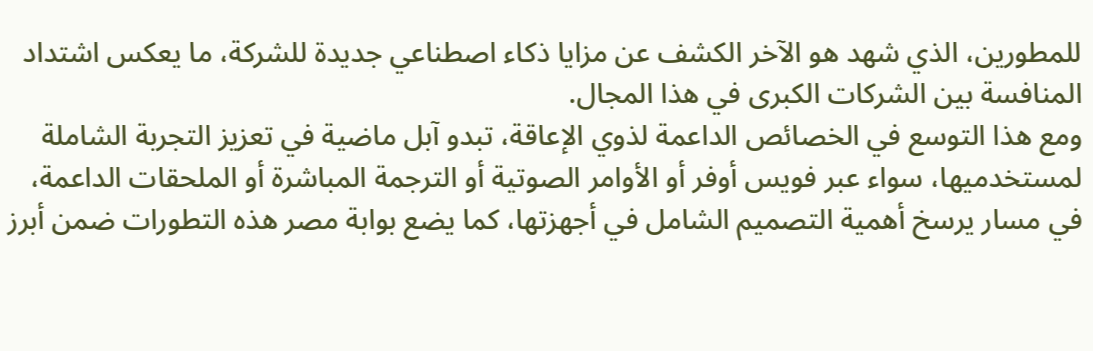للمطورين، الذي شهد هو الآخر الكشف عن مزايا ذكاء اصطناعي جديدة للشركة، ما يعكس اشتداد المنافسة بين الشركات الكبرى في هذا المجال.
ومع هذا التوسع في الخصائص الداعمة لذوي الإعاقة، تبدو آبل ماضية في تعزيز التجربة الشاملة لمستخدميها، سواء عبر فويس أوفر أو الأوامر الصوتية أو الترجمة المباشرة أو الملحقات الداعمة، في مسار يرسخ أهمية التصميم الشامل في أجهزتها، كما يضع بوابة مصر هذه التطورات ضمن أبرز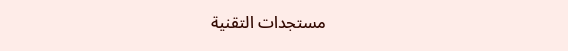مستجدات التقنية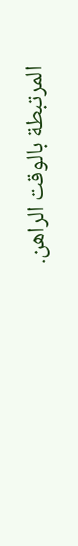المرتبطة بالوقت الراهن.